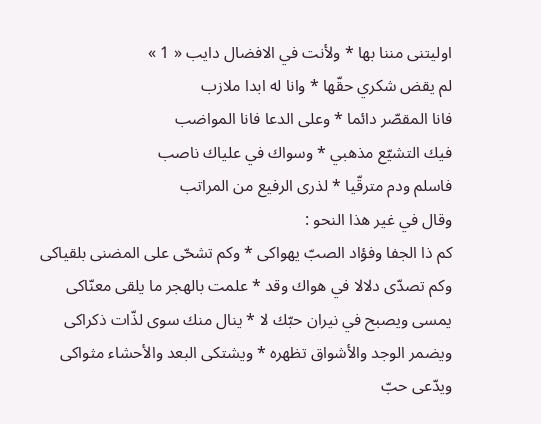اوليتنى مننا بها * ولأنت في الافضال دايب « 1 »
لم يقض شكري حقّها * وانا له ابدا ملازب
فانا المقصّر دائما * وعلى الدعا فانا المواضب
فيك التشيّع مذهبي * وسواك في علياك ناصب
فاسلم ودم مترقّيا * لذرى الرفيع من المراتب
وقال في غير هذا النحو :
كم ذا الجفا وفؤاد الصبّ يهواكى * وكم تشحّى على المضنى بلقياكى
وكم تصدّى دلالا في هواك وقد * علمت بالهجر ما يلقى معنّاكى
يمسى ويصبح في نيران حبّك لا * ينال منك سوى لذّات ذكراكى
ويضمر الوجد والأشواق تظهره * ويشتكى البعد والأحشاء مثواكى
ويدّعى حبّ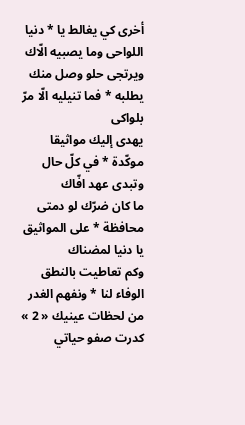أخرى كي يغالط يا * دنيا اللواحى وما يصبيه الّاك
ويرتجى حلو وصل منك يطلبه * فما تنيليه الّا مرّ بلواكى
يهدى إليك مواثيقا موكّدة * في كلّ حال وتبدى عهد افّاك
ما كان ضرّك لو دمتى محافظة * على المواثيق يا دنيا لمضناك
وكم تعاطيت بالنطق الوفاء لنا * ونفهم الغدر من لحظات عينيك « 2 »
كدرت صفو حياتي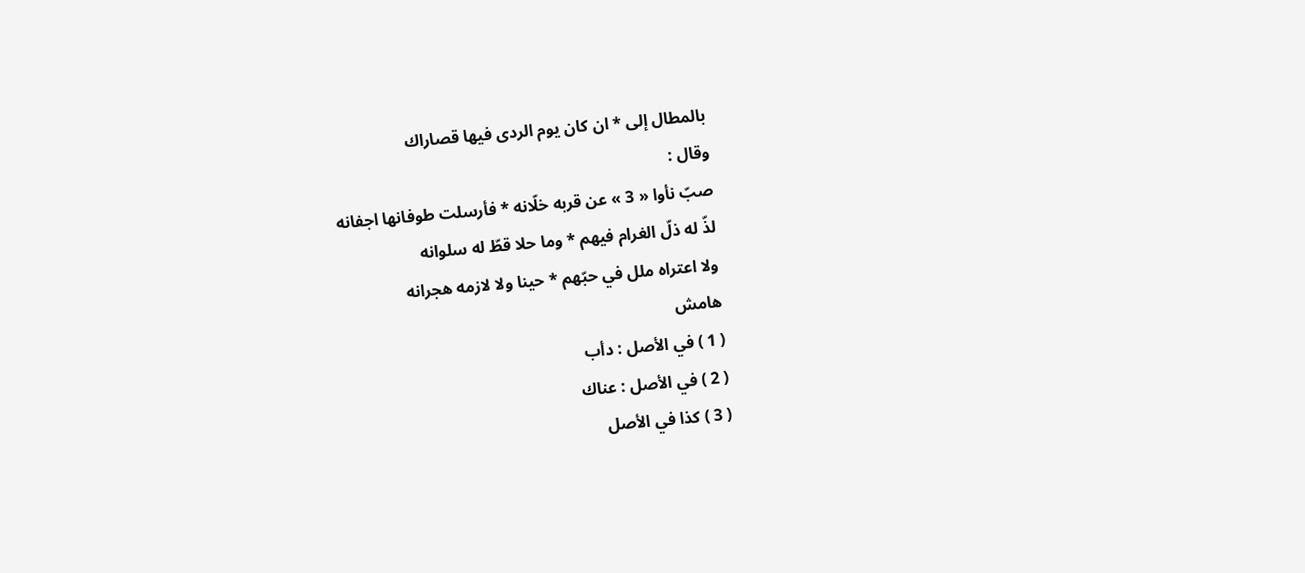بالمطال إلى * ان كان يوم الردى فيها قصاراك
وقال :
صبّ نأوا « 3 » عن قربه خلّانه * فأرسلت طوفانها اجفانه
لذّ له ذلّ الغرام فيهم * وما حلا قطّ له سلوانه
ولا اعتراه ملل في حبّهم * حينا ولا لازمه هجرانه
هامش
( 1 ) في الأصل : دأب
( 2 ) في الأصل : عناك
( 3 ) كذا في الأصل